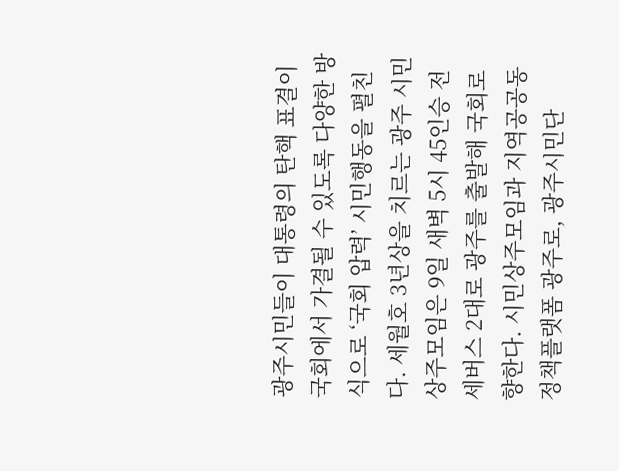광주시민들이 대통령의 탄핵 표결이 국회에서 가결될 수 있도록 다양한 방식으로 ‘국회 압력’ 시민행동을 펼친다. 세월호 3년상을 치르는 광주 시민상주모임은 9일 새벽 5시 45인승 전세버스 2대로 광주를 출발해 국회로 향한다. 시민상주모임과 지역공공동정책플랫폼 광주로, 광주시민단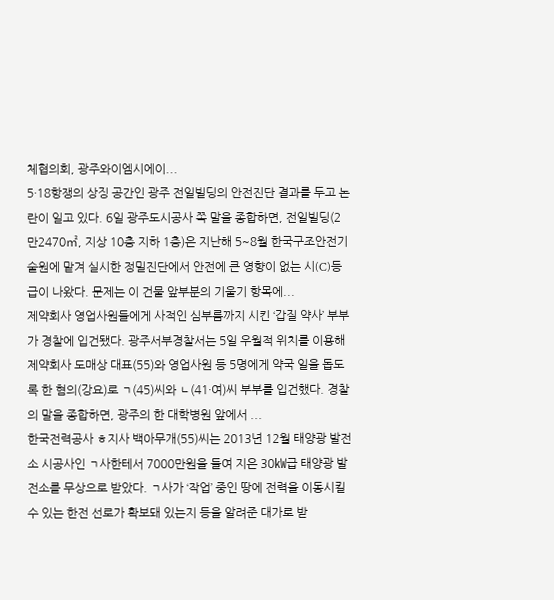체협의회, 광주와이엠시에이...
5·18항쟁의 상징 공간인 광주 전일빌딩의 안전진단 결과를 두고 논란이 일고 있다. 6일 광주도시공사 쪽 말을 종합하면, 전일빌딩(2만2470㎡, 지상 10층 지하 1층)은 지난해 5~8월 한국구조안전기술원에 맡겨 실시한 정밀진단에서 안전에 큰 영향이 없는 시(C)등급이 나왔다. 문제는 이 건물 앞부분의 기울기 항목에...
제약회사 영업사원들에게 사적인 심부름까지 시킨 ‘갑질 약사’ 부부가 경찰에 입건됐다. 광주서부경찰서는 5일 우월적 위치를 이용해 제약회사 도매상 대표(55)와 영업사원 등 5명에게 약국 일을 돕도록 한 혐의(강요)로 ㄱ(45)씨와 ㄴ(41·여)씨 부부를 입건했다. 경찰의 말을 종합하면, 광주의 한 대학병원 앞에서 ...
한국전력공사 ㅎ지사 백아무개(55)씨는 2013년 12월 태양광 발전소 시공사인 ㄱ사한테서 7000만원을 들여 지은 30㎾급 태양광 발전소를 무상으로 받았다. ㄱ사가 ‘작업’ 중인 땅에 전력을 이동시킬 수 있는 한전 선로가 확보돼 있는지 등을 알려준 대가로 받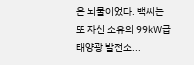은 뇌물이었다. 백씨는 또 자신 소유의 99㎾급 태양광 발전소...